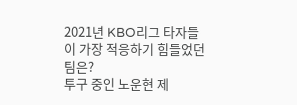2021년 KBO리그 타자들이 가장 적응하기 힘들었던 팀은?
투구 중인 노운현 제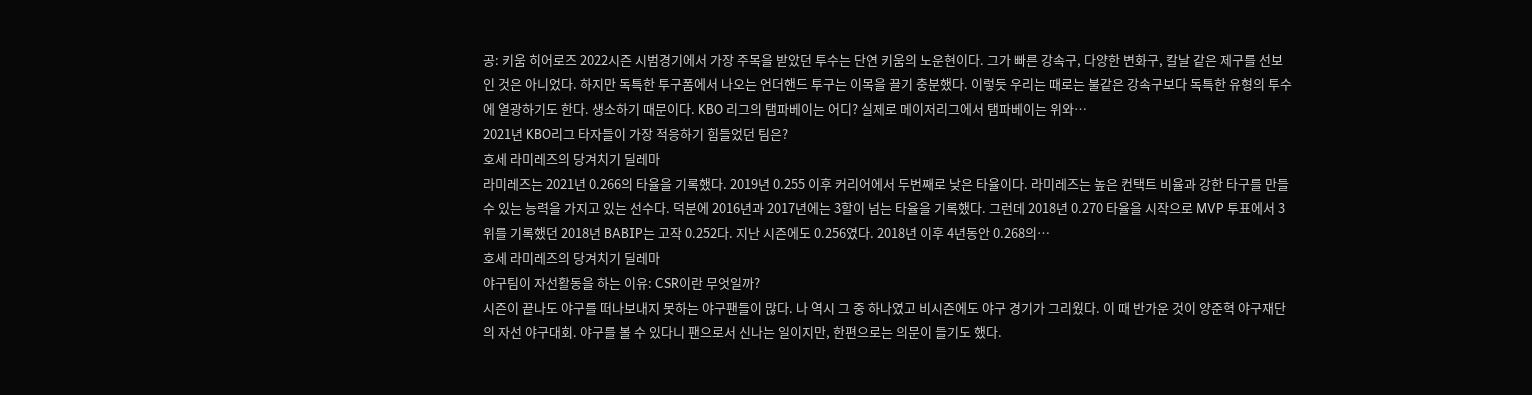공: 키움 히어로즈 2022시즌 시범경기에서 가장 주목을 받았던 투수는 단연 키움의 노운현이다. 그가 빠른 강속구, 다양한 변화구, 칼날 같은 제구를 선보인 것은 아니었다. 하지만 독특한 투구폼에서 나오는 언더핸드 투구는 이목을 끌기 충분했다. 이렇듯 우리는 때로는 불같은 강속구보다 독특한 유형의 투수에 열광하기도 한다. 생소하기 때문이다. KBO 리그의 탬파베이는 어디? 실제로 메이저리그에서 탬파베이는 위와…
2021년 KBO리그 타자들이 가장 적응하기 힘들었던 팀은?
호세 라미레즈의 당겨치기 딜레마
라미레즈는 2021년 0.266의 타율을 기록했다. 2019년 0.255 이후 커리어에서 두번째로 낮은 타율이다. 라미레즈는 높은 컨택트 비율과 강한 타구를 만들 수 있는 능력을 가지고 있는 선수다. 덕분에 2016년과 2017년에는 3할이 넘는 타율을 기록했다. 그런데 2018년 0.270 타율을 시작으로 MVP 투표에서 3위를 기록했던 2018년 BABIP는 고작 0.252다. 지난 시즌에도 0.256였다. 2018년 이후 4년동안 0.268의…
호세 라미레즈의 당겨치기 딜레마
야구팀이 자선활동을 하는 이유: CSR이란 무엇일까?
시즌이 끝나도 야구를 떠나보내지 못하는 야구팬들이 많다. 나 역시 그 중 하나였고 비시즌에도 야구 경기가 그리웠다. 이 때 반가운 것이 양준혁 야구재단의 자선 야구대회. 야구를 볼 수 있다니 팬으로서 신나는 일이지만, 한편으로는 의문이 들기도 했다.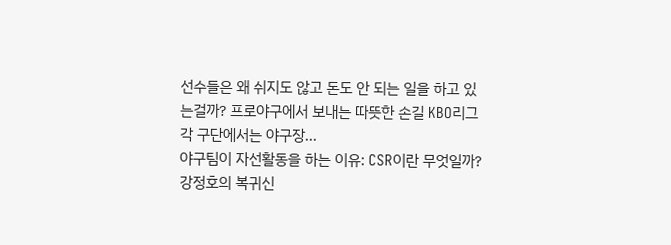선수들은 왜 쉬지도 않고 돈도 안 되는 일을 하고 있는걸까? 프로야구에서 보내는 따뜻한 손길 KBO리그 각 구단에서는 야구장…
야구팀이 자선활동을 하는 이유: CSR이란 무엇일까?
강정호의 복귀신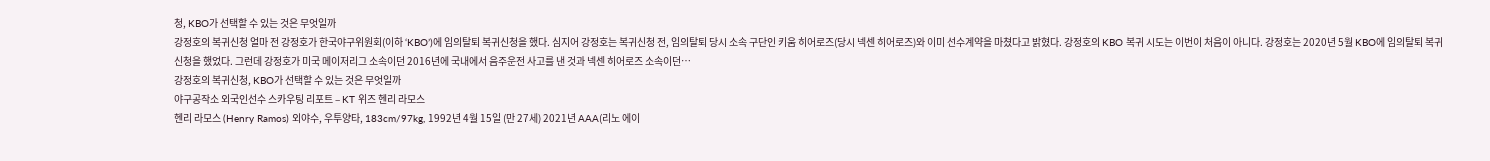청, KBO가 선택할 수 있는 것은 무엇일까
강정호의 복귀신청 얼마 전 강정호가 한국야구위원회(이하 ‘KBO’)에 임의탈퇴 복귀신청을 했다. 심지어 강정호는 복귀신청 전, 임의탈퇴 당시 소속 구단인 키움 히어로즈(당시 넥센 히어로즈)와 이미 선수계약을 마쳤다고 밝혔다. 강정호의 KBO 복귀 시도는 이번이 처음이 아니다. 강정호는 2020년 5월 KBO에 임의탈퇴 복귀신청을 했었다. 그런데 강정호가 미국 메이저리그 소속이던 2016년에 국내에서 음주운전 사고를 낸 것과 넥센 히어로즈 소속이던…
강정호의 복귀신청, KBO가 선택할 수 있는 것은 무엇일까
야구공작소 외국인선수 스카우팅 리포트 – KT 위즈 헨리 라모스
헨리 라모스 (Henry Ramos) 외야수, 우투양타, 183cm/97kg, 1992년 4월 15일 (만 27세) 2021년 AAA(리노 에이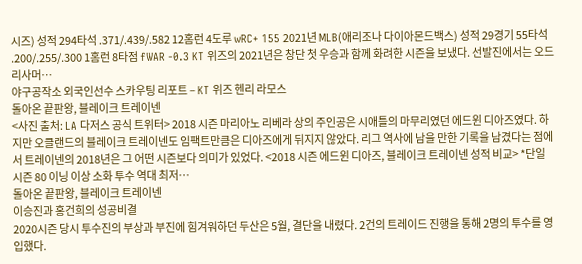시즈) 성적 294타석 .371/.439/.582 12홈런 4도루 wRC+ 155 2021년 MLB(애리조나 다이아몬드백스) 성적 29경기 55타석 .200/.255/.300 1홈런 8타점 fWAR -0.3 KT 위즈의 2021년은 창단 첫 우승과 함께 화려한 시즌을 보냈다. 선발진에서는 오드리사머…
야구공작소 외국인선수 스카우팅 리포트 – KT 위즈 헨리 라모스
돌아온 끝판왕, 블레이크 트레이넨
<사진 출처: LA 다저스 공식 트위터> 2018 시즌 마리아노 리베라 상의 주인공은 시애틀의 마무리였던 에드윈 디아즈였다. 하지만 오클랜드의 블레이크 트레이넨도 임팩트만큼은 디아즈에게 뒤지지 않았다. 리그 역사에 남을 만한 기록을 남겼다는 점에서 트레이넨의 2018년은 그 어떤 시즌보다 의미가 있었다. <2018 시즌 에드윈 디아즈, 블레이크 트레이넨 성적 비교> *단일 시즌 80 이닝 이상 소화 투수 역대 최저…
돌아온 끝판왕, 블레이크 트레이넨
이승진과 홍건희의 성공비결
2020시즌 당시 투수진의 부상과 부진에 힘겨워하던 두산은 5월, 결단을 내렸다. 2건의 트레이드 진행을 통해 2명의 투수를 영입했다.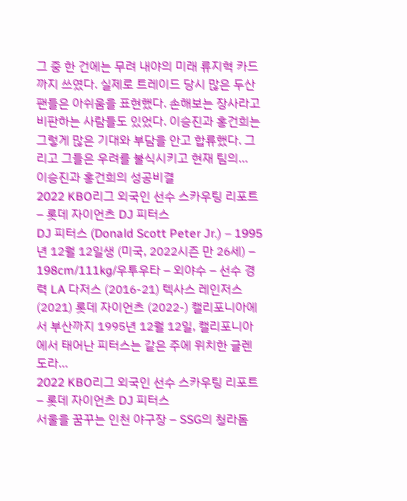그 중 한 건에는 무려 내야의 미래 류지혁 카드까지 쓰였다. 실제로 트레이드 당시 많은 두산 팬들은 아쉬움을 표현했다. 손해보는 장사라고 비판하는 사람들도 있었다. 이승진과 홍건희는 그렇게 많은 기대와 부담을 안고 합류했다. 그리고 그들은 우려를 불식시키고 현재 팀의…
이승진과 홍건희의 성공비결
2022 KBO리그 외국인 선수 스카우팅 리포트 – 롯데 자이언츠 DJ 피터스
DJ 피터스 (Donald Scott Peter Jr.) – 1995년 12월 12일생 (미국, 2022시즌 만 26세) – 198cm/111kg/우투우타 – 외야수 – 선수 경력 LA 다저스 (2016-21) 텍사스 레인저스 (2021) 롯데 자이언츠 (2022-) 캘리포니아에서 부산까지 1995년 12월 12일, 캘리포니아에서 태어난 피터스는 같은 주에 위치한 글렌도라…
2022 KBO리그 외국인 선수 스카우팅 리포트 – 롯데 자이언츠 DJ 피터스
서울을 꿈꾸는 인천 야구장 – SSG의 청라돔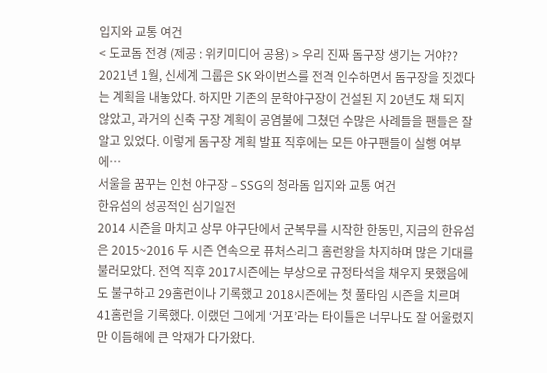입지와 교통 여건
< 도쿄돔 전경 (제공 : 위키미디어 공용) > 우리 진짜 돔구장 생기는 거야?? 2021년 1월, 신세계 그룹은 SK 와이번스를 전격 인수하면서 돔구장을 짓겠다는 계획을 내놓았다. 하지만 기존의 문학야구장이 건설된 지 20년도 채 되지 않았고, 과거의 신축 구장 계획이 공염불에 그쳤던 수많은 사례들을 팬들은 잘 알고 있었다. 이렇게 돔구장 계획 발표 직후에는 모든 야구팬들이 실행 여부에…
서울을 꿈꾸는 인천 야구장 – SSG의 청라돔 입지와 교통 여건
한유섬의 성공적인 심기일전
2014 시즌을 마치고 상무 야구단에서 군복무를 시작한 한동민, 지금의 한유섬은 2015~2016 두 시즌 연속으로 퓨처스리그 홈런왕을 차지하며 많은 기대를 불러모았다. 전역 직후 2017시즌에는 부상으로 규정타석을 채우지 못했음에도 불구하고 29홈런이나 기록했고 2018시즌에는 첫 풀타임 시즌을 치르며 41홈런을 기록했다. 이랬던 그에게 ‘거포’라는 타이틀은 너무나도 잘 어울렸지만 이듬해에 큰 악재가 다가왔다.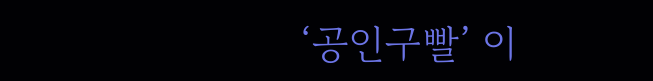‘공인구빨’ 이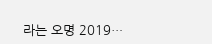라는 오명 2019…